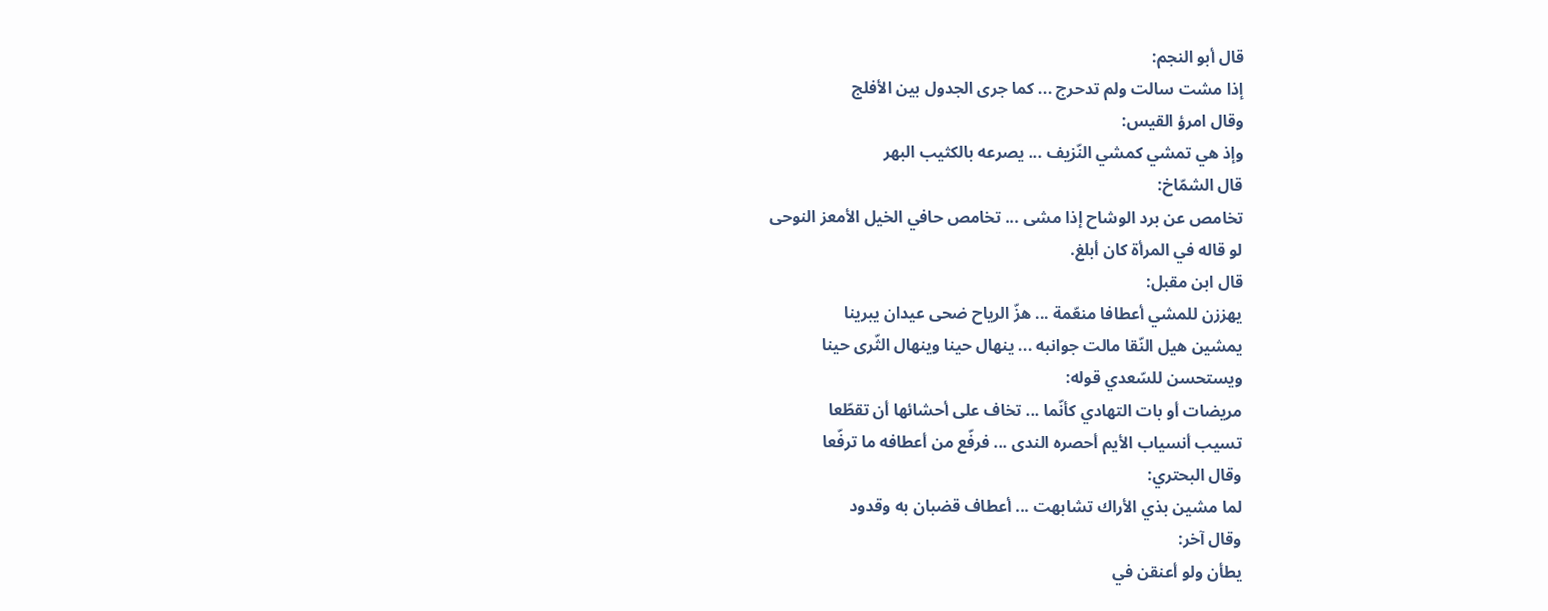قال أبو النجم:
إذا مشت سالت ولم تدحرج ... كما جرى الجدول بين الأفلج
وقال امرؤ القيس:
وإذ هي تمشي كمشي النّزيف ... يصرعه بالكثيب البهر
قال الشمّاخ:
تخامص عن برد الوشاح إذا مشى ... تخامص حافي الخيل الأمعز النوحى
لو قاله في المرأة كان أبلغ.
قال ابن مقبل:
يهززن للمشي أعطافا منعّمة ... هزّ الرياح ضحى عيدان يبرينا
يمشين هيل النّقا مالت جوانبه ... ينهال حينا وينهال الثّرى حينا
ويستحسن للسّعدي قوله:
مريضات أو بات التهادي كأنّما ... تخاف على أحشائها أن تقطّعا
تسيب أنسياب الأيم أحصره الندى ... فرفّع من أعطافه ما ترفّعا
وقال البحتري:
لما مشين بذي الأراك تشابهت ... أعطاف قضبان به وقدود
وقال آخر:
يطأن ولو أعنقن في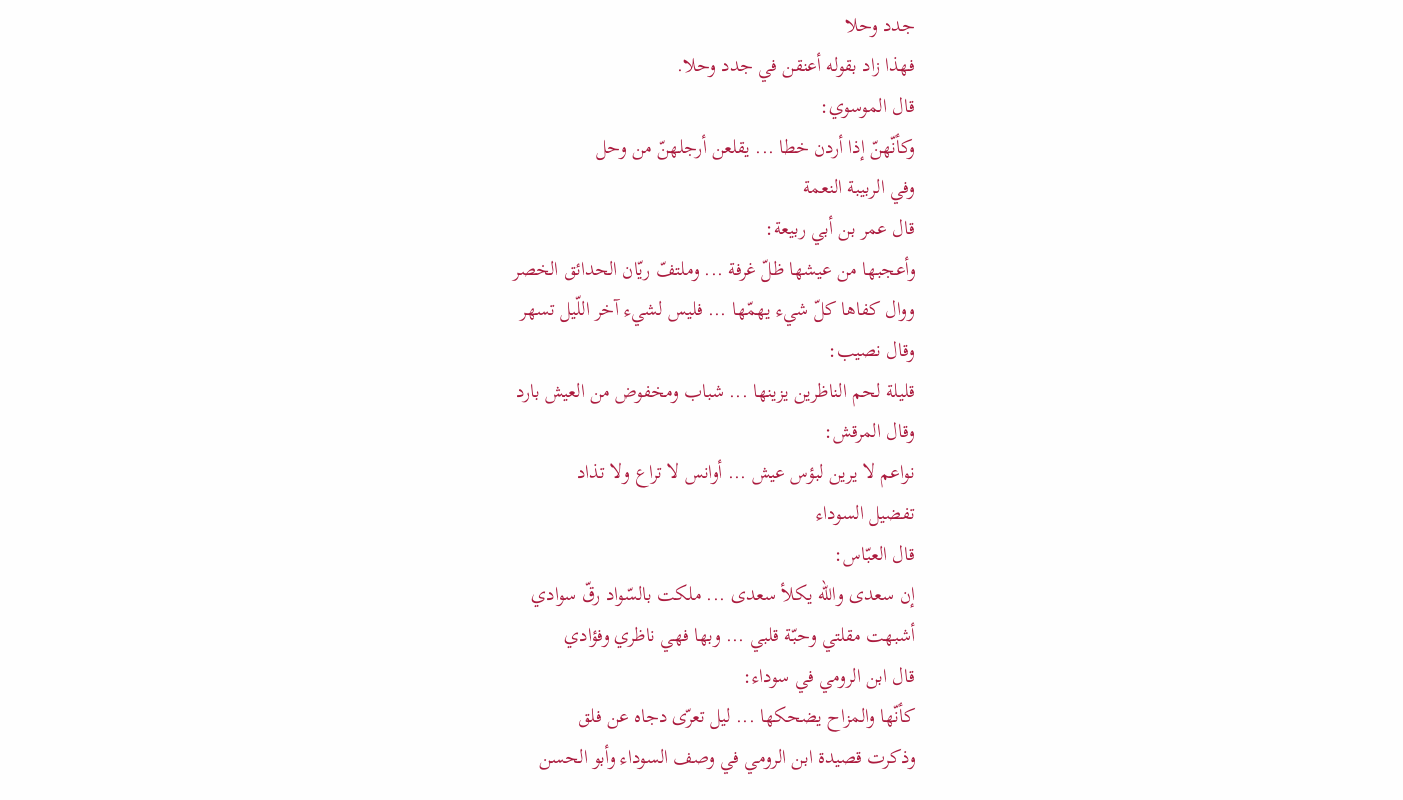جدد وحلا
فهذا زاد بقوله أعنقن في جدد وحلا.
قال الموسوي:
وكأنّهنّ إذا أردن خطا ... يقلعن أرجلهنّ من وحل
وفي الربيبة النعمة
قال عمر بن أبي ربيعة:
وأعجبها من عيشها ظلّ غرفة ... وملتفّ ريّان الحدائق الخصر
ووال كفاها كلّ شيء يهمّها ... فليس لشيء آخر اللّيل تسهر
وقال نصيب:
قليلة لحم الناظرين يزينها ... شباب ومخفوض من العيش بارد
وقال المرقش:
نواعم لا يرين لبؤس عيش ... أوانس لا تراع ولا تذاد
تفضيل السوداء
قال العبّاس:
إن سعدى والله يكلأ سعدى ... ملكت بالسّواد رقّ سوادي
أشبهت مقلتي وحبّة قلبي ... وبها فهي ناظري وفؤادي
قال ابن الرومي في سوداء:
كأنّها والمزاح يضحكها ... ليل تعرّى دجاه عن فلق
وذكرت قصيدة ابن الرومي في وصف السوداء وأبو الحسن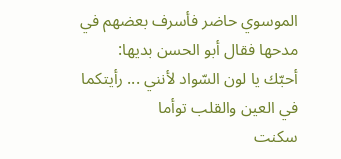الموسوي حاضر فأسرف بعضهم في مدحها فقال أبو الحسن بديها:
أحبّك يا لون السّواد لأنني ... رأيتكما في العين والقلب توأما
سكنت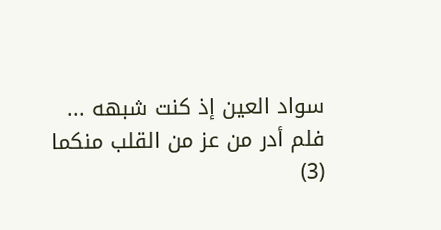سواد العين إذ كنت شبهه ... فلم أدر من عز من القلب منكما
(3)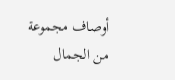أوصاف مجموعة من الجمال